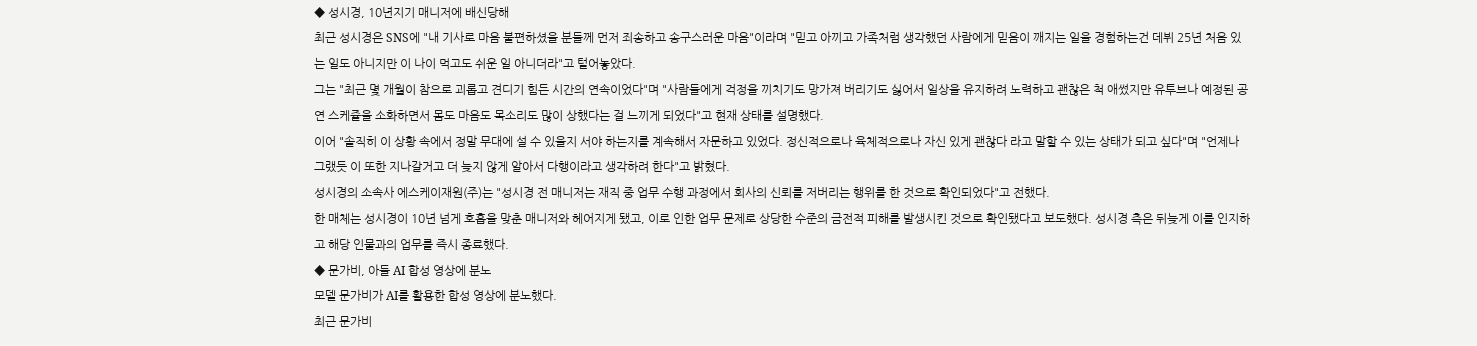◆ 성시경, 10년지기 매니저에 배신당해
최근 성시경은 SNS에 "내 기사로 마음 불편하셨을 분들께 먼저 죄송하고 송구스러운 마음"이라며 "믿고 아끼고 가족처럼 생각했던 사람에게 믿음이 깨지는 일을 경험하는건 데뷔 25년 처음 있는 일도 아니지만 이 나이 먹고도 쉬운 일 아니더라"고 털어놓았다.
그는 "최근 몇 개월이 참으로 괴롭고 견디기 힘든 시간의 연속이었다"며 "사람들에게 걱정을 끼치기도 망가져 버리기도 싫어서 일상을 유지하려 노력하고 괜찮은 척 애썼지만 유투브나 예정된 공연 스케쥴을 소화하면서 몸도 마음도 목소리도 많이 상했다는 걸 느끼게 되었다"고 현재 상태를 설명했다.
이어 "솔직히 이 상황 속에서 정말 무대에 설 수 있을지 서야 하는지를 계속해서 자문하고 있었다. 정신적으로나 육체적으로나 자신 있게 괜찮다 라고 말할 수 있는 상태가 되고 싶다"며 "언제나 그랬듯 이 또한 지나갈거고 더 늦지 않게 알아서 다행이라고 생각하려 한다"고 밝혔다.
성시경의 소속사 에스케이재원(주)는 "성시경 전 매니저는 재직 중 업무 수행 과정에서 회사의 신뢰를 저버리는 행위를 한 것으로 확인되었다"고 전했다.
한 매체는 성시경이 10년 넘게 호흡을 맞춘 매니저와 헤어지게 됐고, 이로 인한 업무 문제로 상당한 수준의 금전적 피해를 발생시킨 것으로 확인됐다고 보도했다. 성시경 측은 뒤늦게 이를 인지하고 해당 인물과의 업무를 즉시 종료했다.
◆ 문가비, 아들 AI 합성 영상에 분노
모델 문가비가 AI를 활용한 합성 영상에 분노했다.
최근 문가비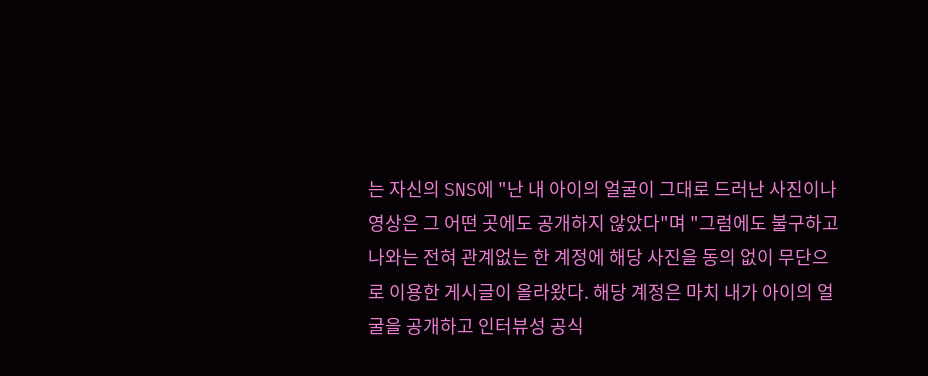는 자신의 SNS에 "난 내 아이의 얼굴이 그대로 드러난 사진이나 영상은 그 어떤 곳에도 공개하지 않았다"며 "그럼에도 불구하고 나와는 전혀 관계없는 한 계정에 해당 사진을 동의 없이 무단으로 이용한 게시글이 올라왔다. 해당 계정은 마치 내가 아이의 얼굴을 공개하고 인터뷰성 공식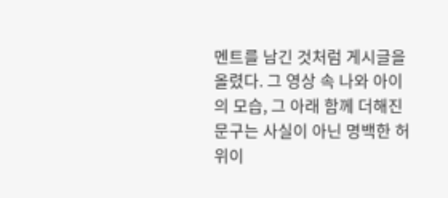멘트를 남긴 것처럼 게시글을 올렸다. 그 영상 속 나와 아이의 모습, 그 아래 함께 더해진 문구는 사실이 아닌 명백한 허위이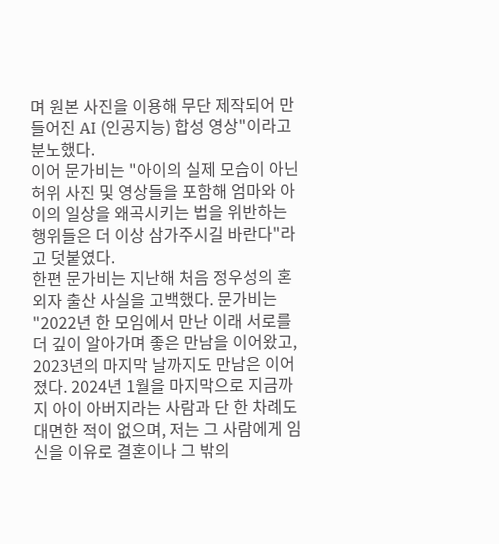며 원본 사진을 이용해 무단 제작되어 만들어진 AI (인공지능) 합성 영상"이라고 분노했다.
이어 문가비는 "아이의 실제 모습이 아닌 허위 사진 및 영상들을 포함해 엄마와 아이의 일상을 왜곡시키는 법을 위반하는 행위들은 더 이상 삼가주시길 바란다"라고 덧붙였다.
한편 문가비는 지난해 처음 정우성의 혼외자 출산 사실을 고백했다. 문가비는 "2022년 한 모임에서 만난 이래 서로를 더 깊이 알아가며 좋은 만남을 이어왔고, 2023년의 마지막 날까지도 만남은 이어졌다. 2024년 1월을 마지막으로 지금까지 아이 아버지라는 사람과 단 한 차례도 대면한 적이 없으며, 저는 그 사람에게 임신을 이유로 결혼이나 그 밖의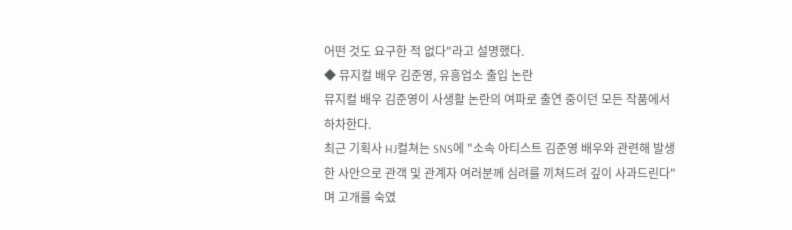어떤 것도 요구한 적 없다"라고 설명했다.
◆ 뮤지컬 배우 김준영, 유흥업소 출입 논란
뮤지컬 배우 김준영이 사생활 논란의 여파로 출연 중이던 모든 작품에서 하차한다.
최근 기획사 HJ컬쳐는 SNS에 "소속 아티스트 김준영 배우와 관련해 발생한 사안으로 관객 및 관계자 여러분께 심려를 끼쳐드려 깊이 사과드린다"며 고개를 숙였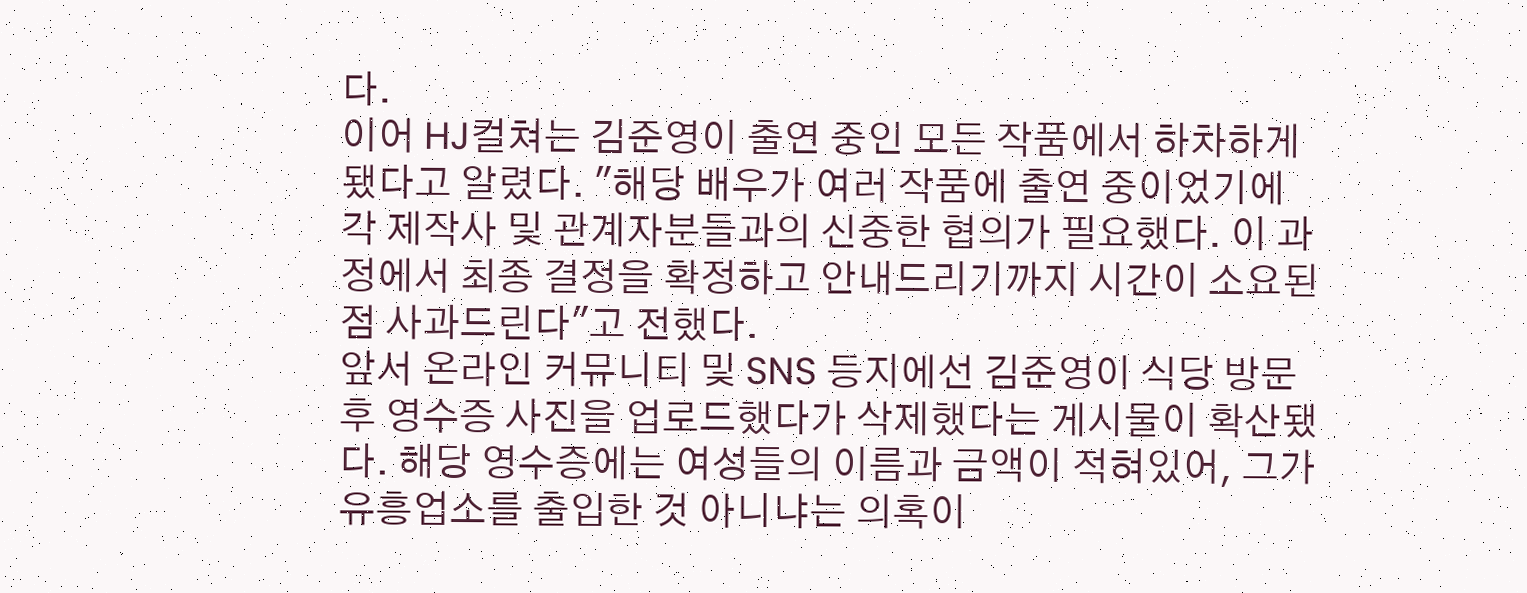다.
이어 HJ컬쳐는 김준영이 출연 중인 모든 작품에서 하차하게 됐다고 알렸다. "해당 배우가 여러 작품에 출연 중이었기에 각 제작사 및 관계자분들과의 신중한 협의가 필요했다. 이 과정에서 최종 결정을 확정하고 안내드리기까지 시간이 소요된 점 사과드린다"고 전했다.
앞서 온라인 커뮤니티 및 SNS 등지에선 김준영이 식당 방문 후 영수증 사진을 업로드했다가 삭제했다는 게시물이 확산됐다. 해당 영수증에는 여성들의 이름과 금액이 적혀있어, 그가 유흥업소를 출입한 것 아니냐는 의혹이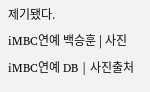제기됐다.
iMBC연예 백승훈 | 사진 iMBC연예 DB | 사진출처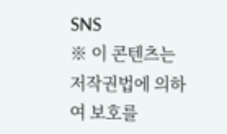SNS
※ 이 콘텐츠는 저작권법에 의하여 보호를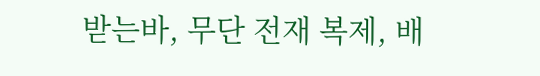받는바, 무단 전재 복제, 배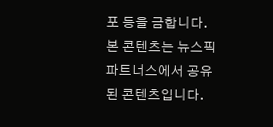포 등을 금합니다.
본 콘텐츠는 뉴스픽 파트너스에서 공유된 콘텐츠입니다.